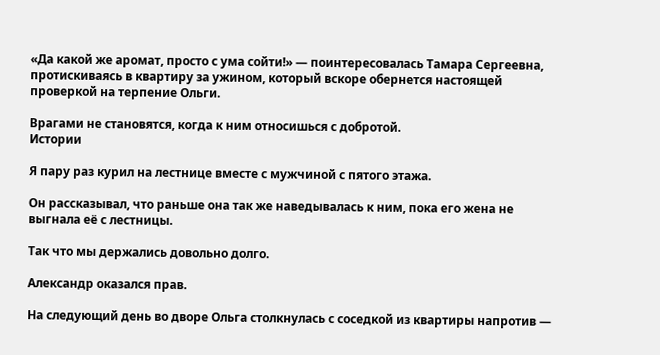«Да какой же аромат, просто с ума сойти!» — поинтересовалась Тамара Сергеевна, протискиваясь в квартиру за ужином, который вскоре обернется настоящей проверкой на терпение Ольги.

Врагами не становятся, когда к ним относишься с добротой.
Истории

Я пару раз курил на лестнице вместе с мужчиной с пятого этажа.

Он рассказывал, что раньше она так же наведывалась к ним, пока его жена не выгнала её с лестницы.

Так что мы держались довольно долго.

Александр оказался прав.

На следующий день во дворе Ольга столкнулась с соседкой из квартиры напротив —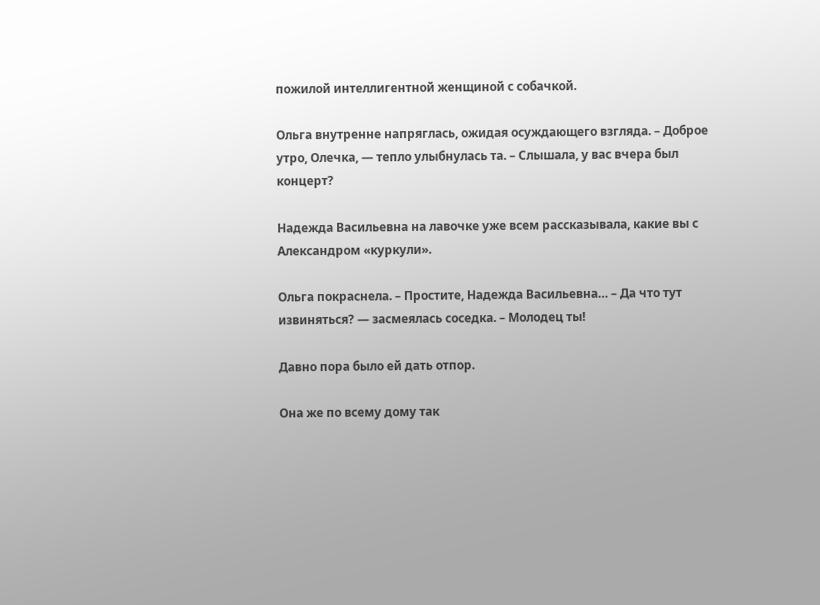пожилой интеллигентной женщиной с собачкой.

Ольга внутренне напряглась, ожидая осуждающего взгляда. – Доброе утро, Олечка, — тепло улыбнулась та. – Слышала, у вас вчера был концерт?

Надежда Васильевна на лавочке уже всем рассказывала, какие вы с Александром «куркули».

Ольга покраснела. – Простите, Надежда Васильевна… – Да что тут извиняться? — засмеялась соседка. – Молодец ты!

Давно пора было ей дать отпор.

Она же по всему дому так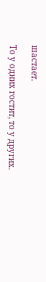шастает.

То у одних гостит, то у других.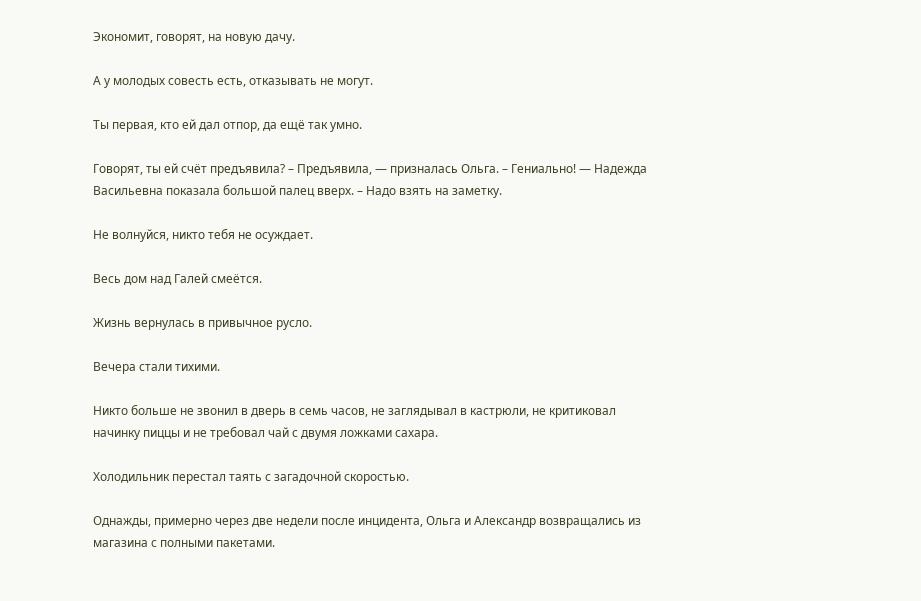Экономит, говорят, на новую дачу.

А у молодых совесть есть, отказывать не могут.

Ты первая, кто ей дал отпор, да ещё так умно.

Говорят, ты ей счёт предъявила? – Предъявила, — призналась Ольга. – Гениально! — Надежда Васильевна показала большой палец вверх. – Надо взять на заметку.

Не волнуйся, никто тебя не осуждает.

Весь дом над Галей смеётся.

Жизнь вернулась в привычное русло.

Вечера стали тихими.

Никто больше не звонил в дверь в семь часов, не заглядывал в кастрюли, не критиковал начинку пиццы и не требовал чай с двумя ложками сахара.

Холодильник перестал таять с загадочной скоростью.

Однажды, примерно через две недели после инцидента, Ольга и Александр возвращались из магазина с полными пакетами.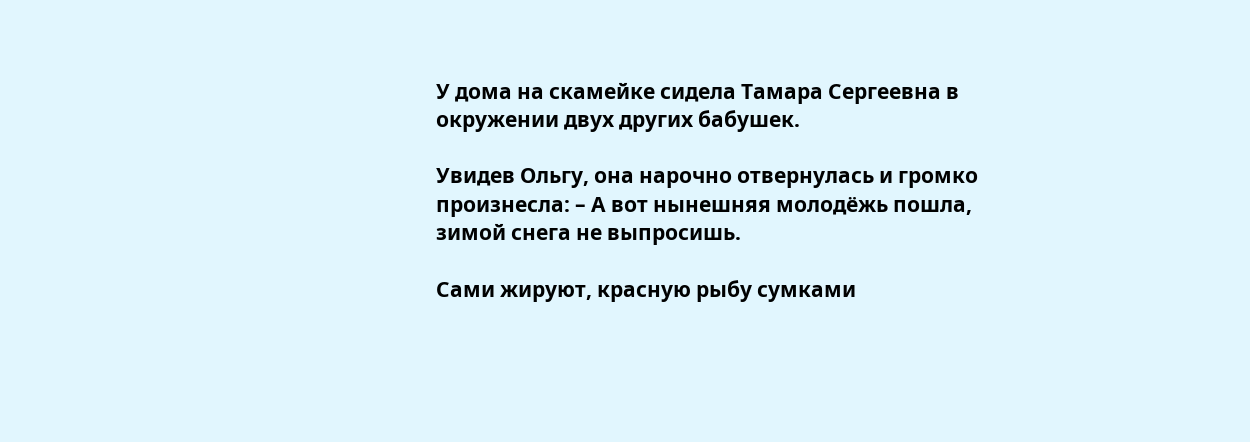У дома на скамейке сидела Тамара Сергеевна в окружении двух других бабушек.

Увидев Ольгу, она нарочно отвернулась и громко произнесла: – А вот нынешняя молодёжь пошла, зимой снега не выпросишь.

Сами жируют, красную рыбу сумками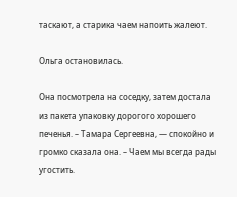таскают, а старика чаем напоить жалеют.

Ольга остановилась.

Она посмотрела на соседку, затем достала из пакета упаковку дорогого хорошего печенья. – Тамара Сергеевна, — спокойно и громко сказала она. – Чаем мы всегда рады угостить.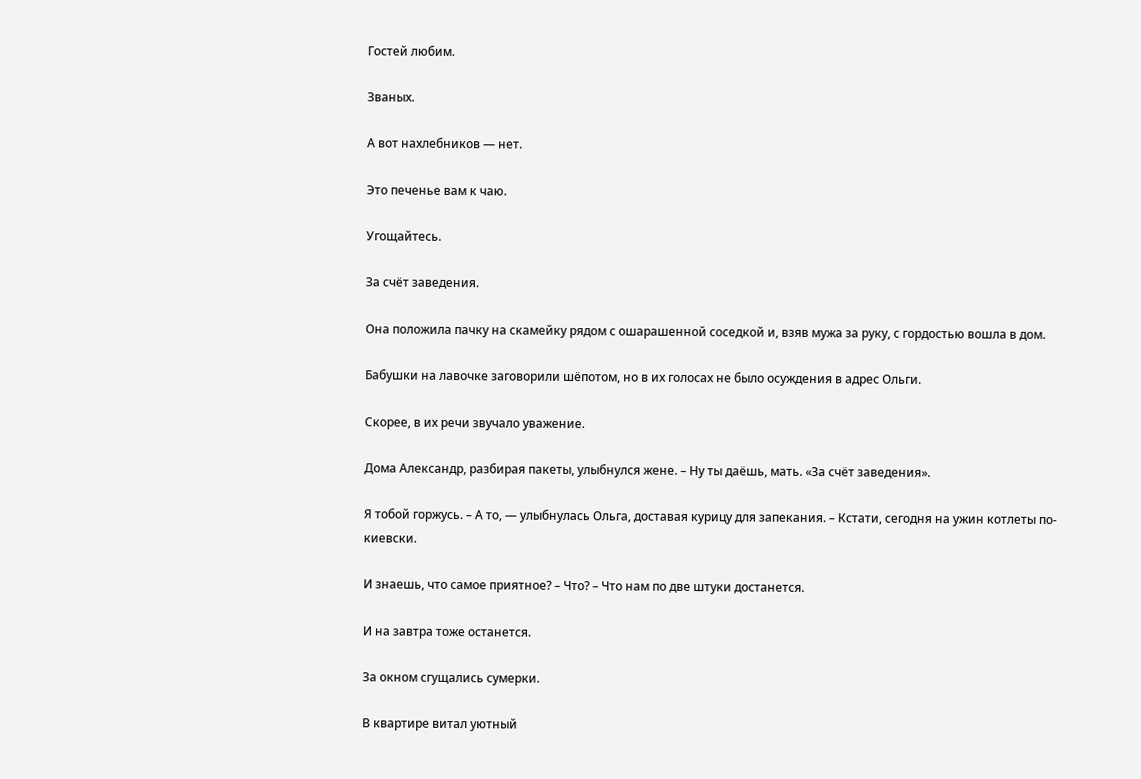Гостей любим.

Званых.

А вот нахлебников — нет.

Это печенье вам к чаю.

Угощайтесь.

За счёт заведения.

Она положила пачку на скамейку рядом с ошарашенной соседкой и, взяв мужа за руку, с гордостью вошла в дом.

Бабушки на лавочке заговорили шёпотом, но в их голосах не было осуждения в адрес Ольги.

Скорее, в их речи звучало уважение.

Дома Александр, разбирая пакеты, улыбнулся жене. – Ну ты даёшь, мать. «За счёт заведения».

Я тобой горжусь. – А то, — улыбнулась Ольга, доставая курицу для запекания. – Кстати, сегодня на ужин котлеты по-киевски.

И знаешь, что самое приятное? – Что? – Что нам по две штуки достанется.

И на завтра тоже останется.

За окном сгущались сумерки.

В квартире витал уютный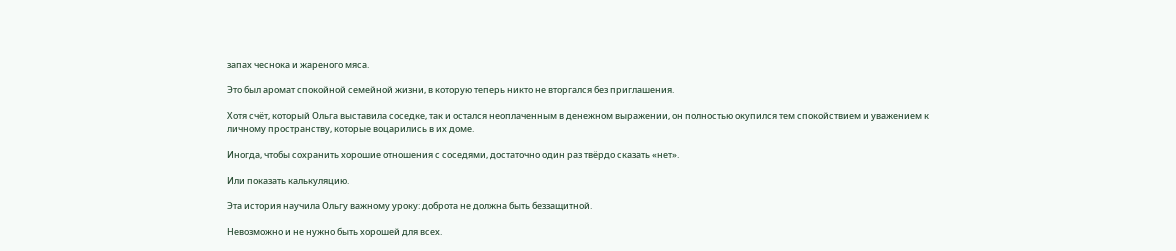запах чеснока и жареного мяса.

Это был аромат спокойной семейной жизни, в которую теперь никто не вторгался без приглашения.

Хотя счёт, который Ольга выставила соседке, так и остался неоплаченным в денежном выражении, он полностью окупился тем спокойствием и уважением к личному пространству, которые воцарились в их доме.

Иногда, чтобы сохранить хорошие отношения с соседями, достаточно один раз твёрдо сказать «нет».

Или показать калькуляцию.

Эта история научила Ольгу важному уроку: доброта не должна быть беззащитной.

Невозможно и не нужно быть хорошей для всех.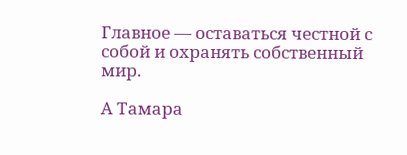Главное — оставаться честной с собой и охранять собственный мир.

А Тамара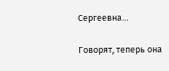Сергеевна…

Говорят, теперь она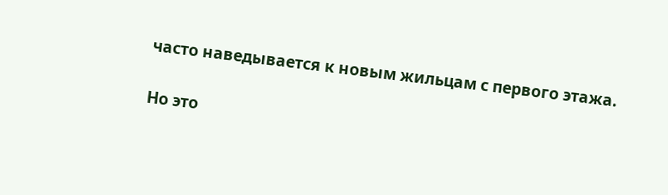часто наведывается к новым жильцам с первого этажа.

Но это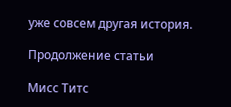уже совсем другая история.

Продолжение статьи

Мисс Титс